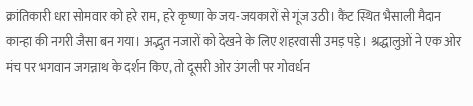क्रांतिकारी धरा सोमवार को हरे राम, हरे कृष्णा के जय-जयकारों से गूंज उठी। कैंट स्थित भैसाली मैदान कान्हा की नगरी जैसा बन गया। अद्भुत नजारों को देखने के लिए शहरवासी उमड़ पड़े। श्रद्धालुओं ने एक ओर मंच पर भगवान जगन्नाथ के दर्शन किए, तो दूसरी ओर उंगली पर गोवर्धन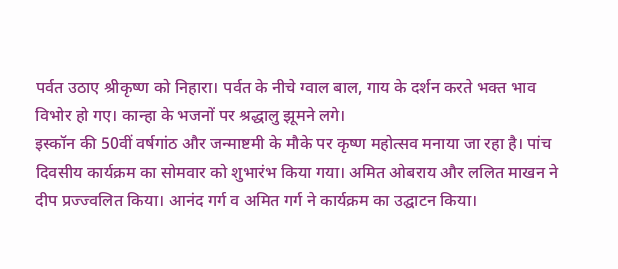पर्वत उठाए श्रीकृष्ण को निहारा। पर्वत के नीचे ग्वाल बाल, गाय के दर्शन करते भक्त भाव विभोर हो गए। कान्हा के भजनों पर श्रद्धालु झूमने लगे।
इस्कॉन की 50वीं वर्षगांठ और जन्माष्टमी के मौके पर कृष्ण महोत्सव मनाया जा रहा है। पांच दिवसीय कार्यक्रम का सोमवार को शुभारंभ किया गया। अमित ओबराय और ललित माखन ने दीप प्रज्ज्वलित किया। आनंद गर्ग व अमित गर्ग ने कार्यक्रम का उद्घाटन किया।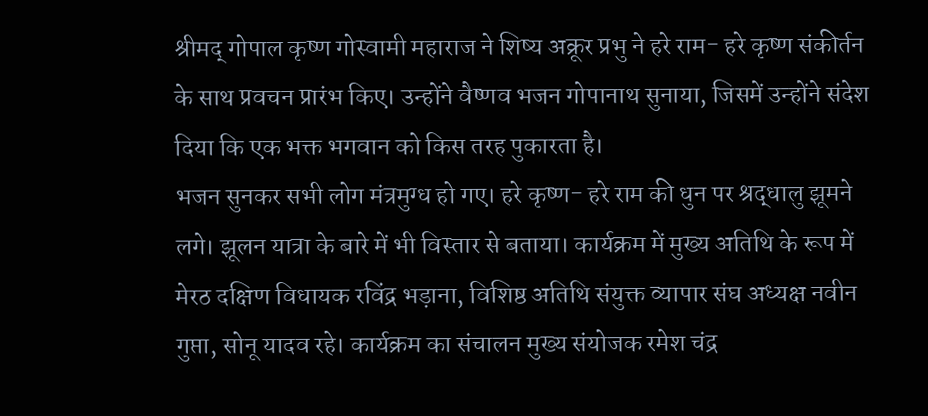श्रीमद् गोपाल कृष्ण गोस्वामी महाराज ने शिष्य अक्रूर प्रभु ने हरे राम- हरे कृष्ण संकीर्तन के साथ प्रवचन प्रारंभ किए। उन्होंने वैष्णव भजन गोपानाथ सुनाया, जिसमें उन्होंने संदेश दिया कि एक भक्त भगवान को किस तरह पुकारता है।
भजन सुनकर सभी लोग मंत्रमुग्ध हो गए। हरे कृष्ण- हरे राम की धुन पर श्रद्धालु झूमने लगे। झूलन यात्रा के बारे में भी विस्तार से बताया। कार्यक्रम में मुख्य अतिथि के रूप में मेरठ दक्षिण विधायक रविंद्र भड़ाना, विशिष्ठ अतिथि संयुक्त व्यापार संघ अध्यक्ष नवीन गुप्ता, सोनू यादव रहे। कार्यक्रम का संचालन मुख्य संयोजक रमेश चंद्र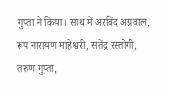गुप्ता ने किया। साथ में अरविंद अग्रवाल, रूप नारायण माहेश्वरी, सतेंद्र रस्तोगी, तरुण गुप्ता,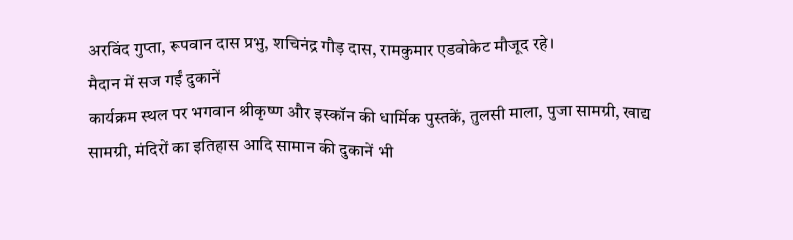अरविंद गुप्ता, रूपवान दास प्रभु, शचिनंद्र गौड़ दास, रामकुमार एडवोकेट मौजूद रहे।
मैदान में सज गईं दुकानें
कार्यक्रम स्थल पर भगवान श्रीकृष्ण और इस्कॉन की धार्मिक पुस्तकें, तुलसी माला, पुजा सामग्री, खाद्य सामग्री, मंदिरों का इतिहास आदि सामान की दुकानें भी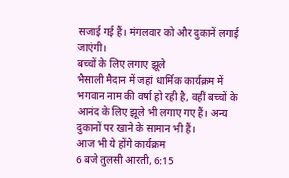सजाई गई हैं। मंगलवार को और दुकानें लगाई जाएंगी।
बच्चों के लिए लगाए झूले
भैसाली मैदान में जहां धार्मिक कार्यक्रम में भगवान नाम की वर्षा हो रही है, वहीं बच्चों के आनंद के लिए झूले भी लगाए गए हैं। अन्य दुकानों पर खाने के सामान भी हैं।
आज भी ये होंगे कार्यक्रम
6 बजे तुलसी आरती, 6:15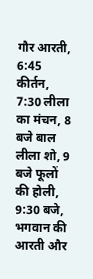गौर आरती, 6:45 कीर्तन, 7:30 लीला का मंचन, 8 बजे बाल लीला शो, 9 बजे फूलों की होली, 9:30 बजे, भगवान की आरती और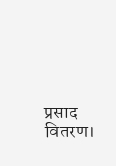प्रसाद वितरण।